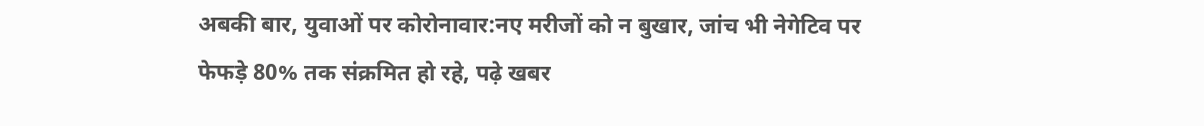अबकी बार, युवाओं पर कोरोनावार:नए मरीजों को न बुखार, जांच भी नेगेटिव पर फेफड़े 80% तक संक्रमित हो रहे, पढ़े खबर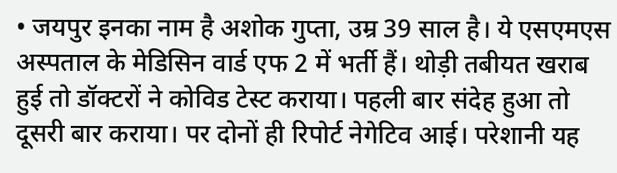• जयपुर इनका नाम है अशोक गुप्ता, उम्र 39 साल है। ये एसएमएस अस्पताल के मेडिसिन वार्ड एफ 2 में भर्ती हैं। थोड़ी तबीयत खराब हुई तो डॉक्टरों ने कोविड टेस्ट कराया। पहली बार संदेह हुआ तो दूसरी बार कराया। पर दोनों ही रिपोर्ट नेगेटिव आई। परेशानी यह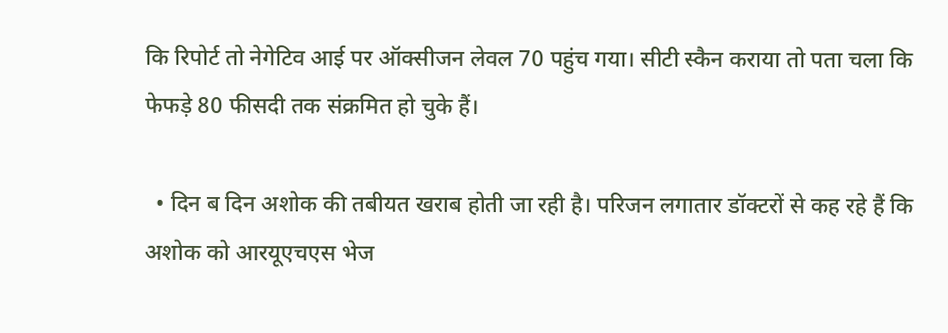कि रिपोर्ट तो नेगेटिव आई पर ऑक्सीजन लेवल 70 पहुंच गया। सीटी स्कैन कराया तो पता चला कि फेफड़े 80 फीसदी तक संक्रमित हो चुके हैं।

  • दिन ब दिन अशोक की तबीयत खराब होती जा रही है। परिजन लगातार डॉक्टरों से कह रहे हैं कि अशोक को आरयूएचएस भेज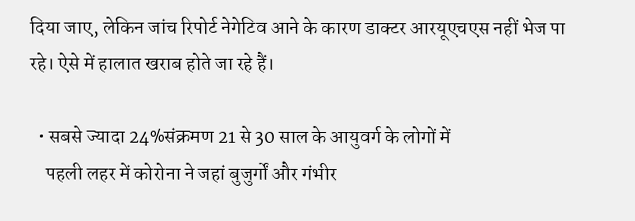दिया जाए, लेकिन जांच रिपोर्ट नेगेटिव आने के कारण डाक्टर आरयूएचएस नहीं भेज पा रहे। ऐसे में हालात खराब होते जा रहे हैं।

  • सबसे ज्यादा 24%संक्रमण 21 से 30 साल के आयुवर्ग के लोगों में
    पहली लहर में कोरोना ने जहां बुजुर्गों और गंभीर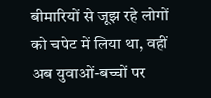बीमारियों से जूझ रहे लोगों को चपेट में लिया था, वहीं अब युवाओं-बच्चों पर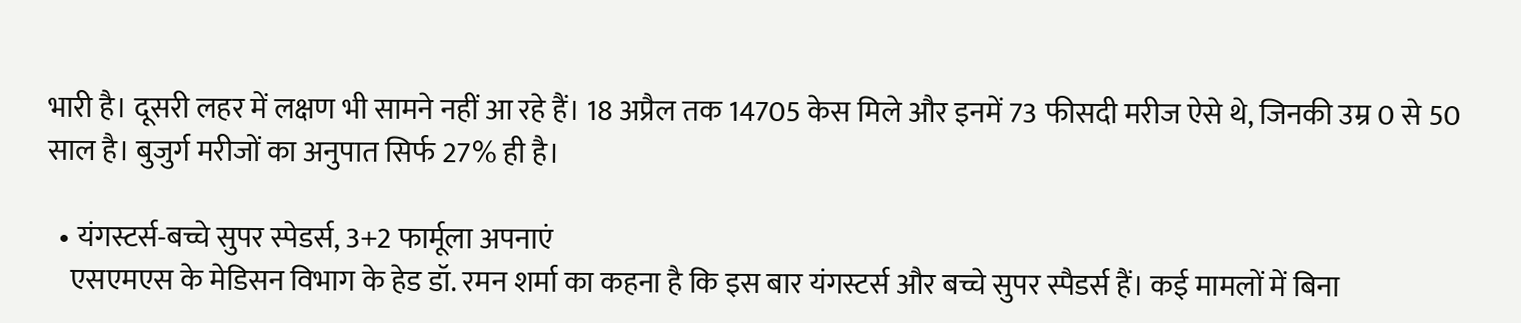भारी है। दूसरी लहर में लक्षण भी सामने नहीं आ रहे हैं। 18 अप्रैल तक 14705 केस मिले और इनमें 73 फीसदी मरीज ऐसे थे, जिनकी उम्र 0 से 50 साल है। बुजुर्ग मरीजों का अनुपात सिर्फ 27% ही है।

  • यंगस्टर्स-बच्चे सुपर स्पेडर्स, 3+2 फार्मूला अपनाएं
    एसएमएस के मेडिसन विभाग के हेड डॉ. रमन शर्मा का कहना है कि इस बार यंगस्टर्स और बच्चे सुपर स्पैडर्स हैं। कई मामलों में बिना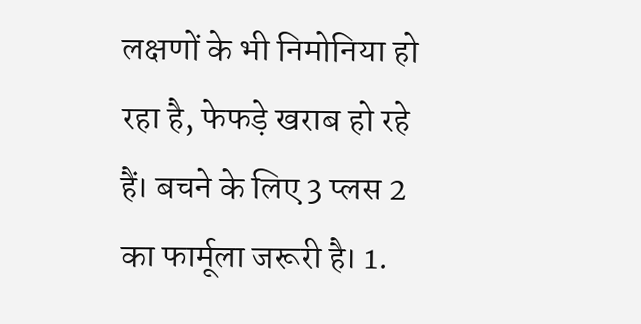लक्षणों के भी निमोनिया हो रहा है, फेफड़े खराब हो रहे हैं। बचने के लिए 3 प्लस 2 का फार्मूला जरूरी है। 1.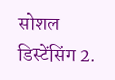सोशल डिस्टेंसिंग 2.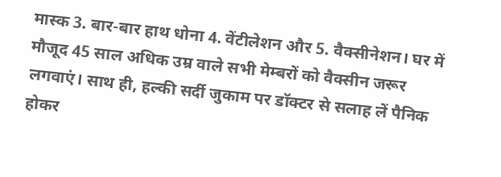मास्क 3. बार-बार हाथ धोना 4. वेंटीलेशन और 5. वैक्सीनेशन। घर में मौजूद 45 साल अधिक उम्र वाले सभी मेम्बरों को वैक्सीन जरूर लगवाएं। साथ ही, हल्की सर्दी जुकाम पर डॉक्टर से सलाह लें पैनिक होकर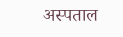अस्पताल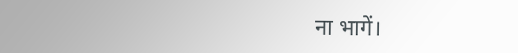ना भागें।